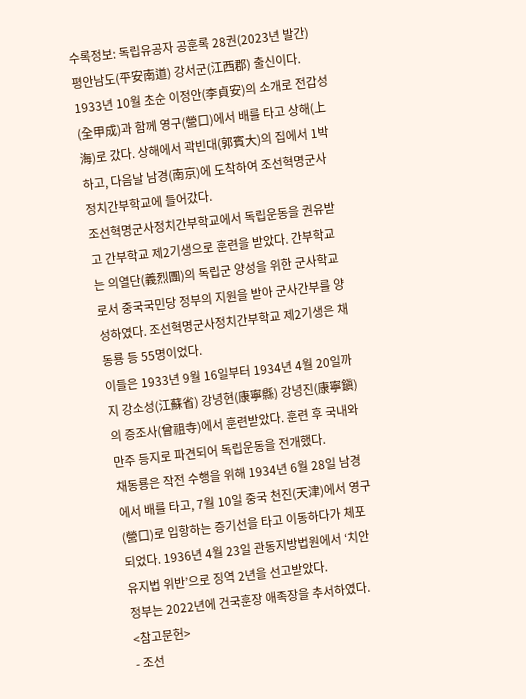수록정보: 독립유공자 공훈록 28권(2023년 발간)
평안남도(平安南道) 강서군(江西郡) 출신이다. 1933년 10월 초순 이정안(李貞安)의 소개로 전갑성(全甲成)과 함께 영구(營口)에서 배를 타고 상해(上海)로 갔다. 상해에서 곽빈대(郭賓大)의 집에서 1박하고, 다음날 남경(南京)에 도착하여 조선혁명군사정치간부학교에 들어갔다.
조선혁명군사정치간부학교에서 독립운동을 권유받고 간부학교 제2기생으로 훈련을 받았다. 간부학교는 의열단(義烈團)의 독립군 양성을 위한 군사학교로서 중국국민당 정부의 지원을 받아 군사간부를 양성하였다. 조선혁명군사정치간부학교 제2기생은 채동룡 등 55명이었다.
이들은 1933년 9월 16일부터 1934년 4월 20일까지 강소성(江蘇省) 강녕현(康寧縣) 강녕진(康寧鎭)의 증조사(曾祖寺)에서 훈련받았다. 훈련 후 국내와 만주 등지로 파견되어 독립운동을 전개했다.
채동룡은 작전 수행을 위해 1934년 6월 28일 남경에서 배를 타고, 7월 10일 중국 천진(天津)에서 영구(營口)로 입항하는 증기선을 타고 이동하다가 체포되었다. 1936년 4월 23일 관동지방법원에서 ‘치안유지법 위반’으로 징역 2년을 선고받았다.
정부는 2022년에 건국훈장 애족장을 추서하였다.
<참고문헌>
- 조선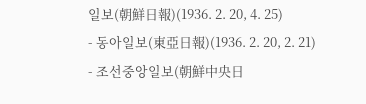일보(朝鮮日報)(1936. 2. 20, 4. 25)
- 동아일보(東亞日報)(1936. 2. 20, 2. 21)
- 조선중앙일보(朝鮮中央日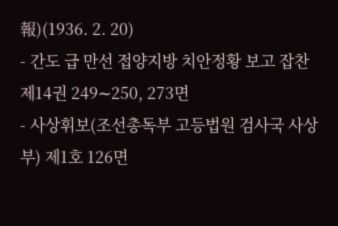報)(1936. 2. 20)
- 간도 급 만선 접양지방 치안정황 보고 잡찬 제14권 249∼250, 273면
- 사상휘보(조선총독부 고등법원 검사국 사상부) 제1호 126면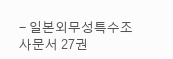- 일본외무성특수조사문서 27권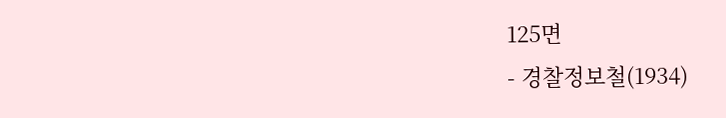125면
- 경찰정보철(1934)